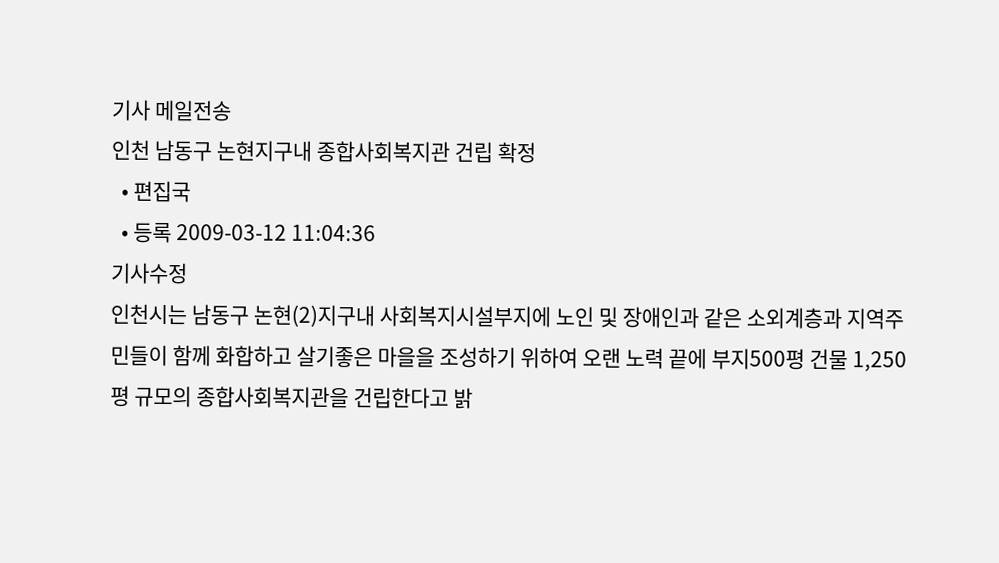기사 메일전송
인천 남동구 논현지구내 종합사회복지관 건립 확정
  • 편집국
  • 등록 2009-03-12 11:04:36
기사수정
인천시는 남동구 논현(2)지구내 사회복지시설부지에 노인 및 장애인과 같은 소외계층과 지역주민들이 함께 화합하고 살기좋은 마을을 조성하기 위하여 오랜 노력 끝에 부지500평 건물 1,250평 규모의 종합사회복지관을 건립한다고 밝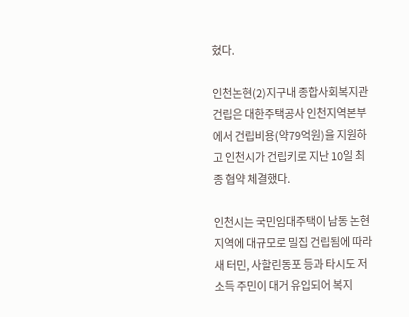혔다.

인천논현(2)지구내 종합사회복지관 건립은 대한주택공사 인천지역본부에서 건립비용(약79억원)을 지원하고 인천시가 건립키로 지난 10일 최종 협약 체결했다.

인천시는 국민임대주택이 남동 논현지역에 대규모로 밀집 건립됨에 따라 새 터민, 사할린동포 등과 타시도 저소득 주민이 대거 유입되어 복지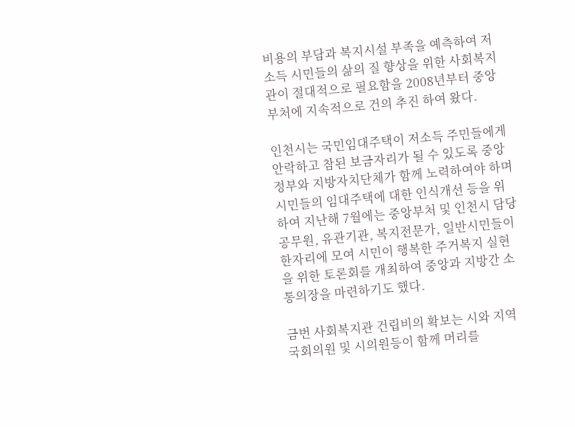비용의 부담과 복지시설 부족을 예측하여 저소득 시민들의 삶의 질 향상을 위한 사회복지관이 절대적으로 필요함을 2008년부터 중앙부처에 지속적으로 건의 추진 하여 왔다.

인천시는 국민임대주택이 저소득 주민들에게 안락하고 참된 보금자리가 될 수 있도록 중앙정부와 지방자치단체가 함께 노력하여야 하며 시민들의 임대주택에 대한 인식개선 등을 위하여 지난해 7월에는 중앙부처 및 인천시 담당공무원, 유관기관, 복지전문가, 일반시민들이 한자리에 모여 시민이 행복한 주거복지 실현을 위한 토론회를 개최하여 중앙과 지방간 소통의장을 마련하기도 했다.

금번 사회복지관 건립비의 확보는 시와 지역 국회의원 및 시의원등이 함께 머리를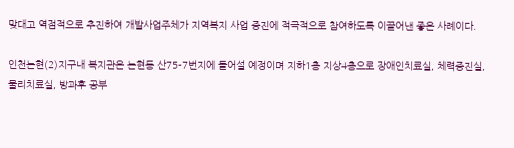맞대고 역점적으로 추진하여 개발사업주체가 지역복지 사업 증진에 적극적으로 참여하도록 이끌어낸 좋은 사례이다.

인천논현(2)지구내 복지관은 논현동 산75-7번지에 들어설 예정이며 지하1층 지상4층으로 장애인치료실, 체력증진실, 물리치료실, 방과후 공부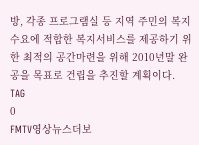방, 각종 프로그램실 등 지역 주민의 복지수요에 적합한 복지서비스를 제공하기 위한 최적의 공간마련을 위해 2010년말 완공을 목표로 건립을 추진할 계획이다.
TAG
0
FMTV영상뉴스더보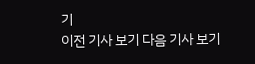기
이전 기사 보기 다음 기사 보기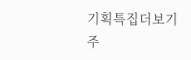기획특집더보기
주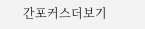간포커스더보기